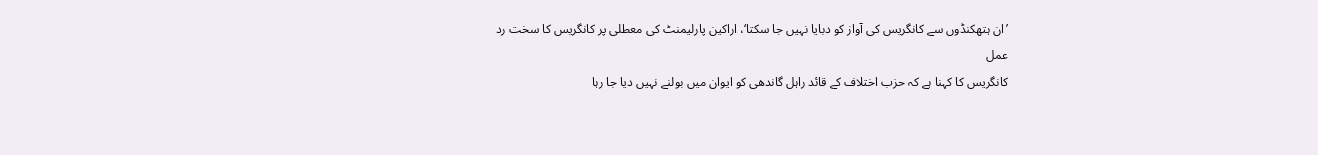’ان ہتھکنڈوں سے کانگریس کی آواز کو دبایا نہیں جا سکتا‘، اراکین پارلیمنٹ کی معطلی پر کانگریس کا سخت رد عمل
کانگریس کا کہنا ہے کہ حزب اختلاف کے قائد راہل گاندھی کو ایوان میں بولنے نہیں دیا جا رہا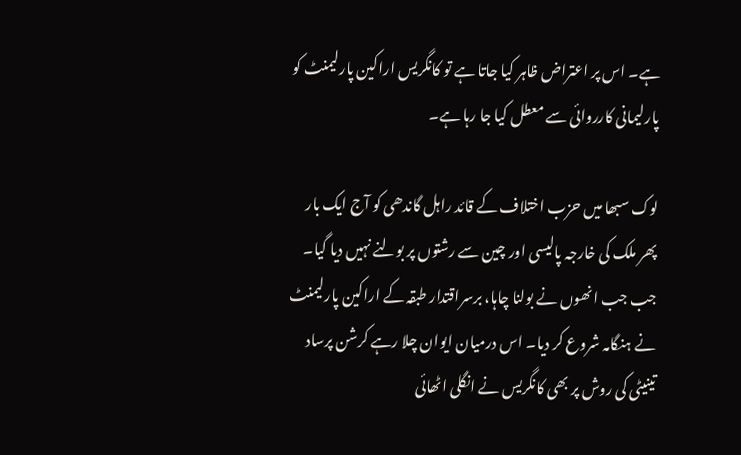ہے۔ اس پر اعتراض ظاہر کیا جاتا ہے تو کانگریس اراکین پارلیمنٹ کو پارلیمانی کارروائی سے معطل کیا جا رہا ہے۔

لوک سبھا میں حزب اختلاف کے قائد راہل گاندھی کو آج ایک بار پھر ملک کی خارجہ پالیسی اور چین سے رشتوں پر بولنے نہیں دیا گیا۔ جب جب انھوں نے بولنا چاہا، برسراقتدار طبقہ کے اراکین پارلیمنٹ نے ہنگامہ شروع کر دیا۔ اس درمیان ایوان چلا رہے کرشن پرساد تینیٹی کی روش پر بھی کانگریس نے انگلی اٹھائی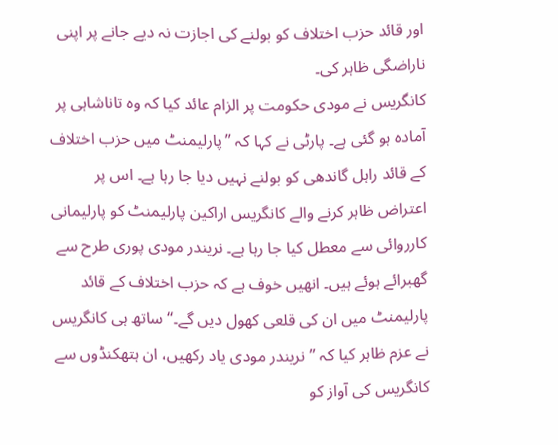اور قائد حزب اختلاف کو بولنے کی اجازت نہ دیے جانے پر اپنی ناراضگی ظاہر کی۔
کانگریس نے مودی حکومت پر الزام عائد کیا کہ وہ تاناشاہی پر آمادہ ہو گئی ہے۔ پارٹی نے کہا کہ ’’پارلیمنٹ میں حزب اختلاف کے قائد راہل گاندھی کو بولنے نہیں دیا جا رہا ہے۔ اس پر اعتراض ظاہر کرنے والے کانگریس اراکین پارلیمنٹ کو پارلیمانی کارروائی سے معطل کیا جا رہا ہے۔ نریندر مودی پوری طرح سے گھبرائے ہوئے ہیں۔ انھیں خوف ہے کہ حزب اختلاف کے قائد پارلیمنٹ میں ان کی قلعی کھول دیں گے۔‘‘ ساتھ ہی کانگریس نے عزم ظاہر کیا کہ ’’نریندر مودی یاد رکھیں، ان ہتھکنڈوں سے کانگریس کی آواز کو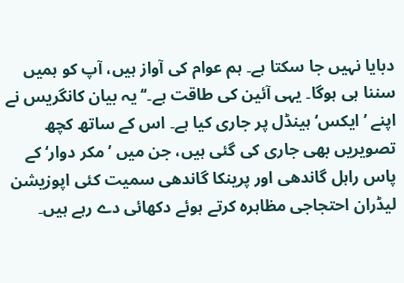دبایا نہیں جا سکتا ہے۔ ہم عوام کی آواز ہیں، آپ کو ہمیں سننا ہی ہوگا۔ یہی آئین کی طاقت ہے۔‘‘ یہ بیان کانگریس نے اپنے ’ایکس‘ ہینڈل پر جاری کیا ہے۔ اس کے ساتھ کچھ تصویریں بھی جاری کی گئی ہیں، جن میں ’مکر دوار‘ کے پاس راہل گاندھی اور پرینکا گاندھی سمیت کئی اپوزیشن لیڈران احتجاجی مظاہرہ کرتے ہوئے دکھائی دے رہے ہیں۔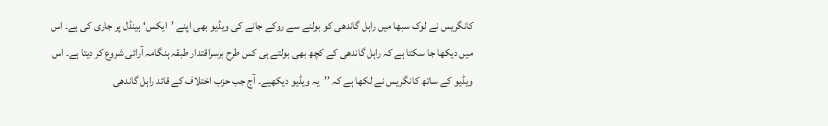کانگریس نے لوک سبھا میں راہل گاندھی کو بولنے سے روکے جانے کی ویڈیو بھی اپنے ’ایکس‘ ہینڈل پر جاری کی ہے۔ اس میں دیکھا جا سکتا ہے کہ راہل گاندھی کے کچھ بھی بولتے ہی کس طرح برسراقتدار طبقہ ہنگامہ آرائی شروع کر دیتا ہے۔ اس ویڈیو کے ساتھ کانگریس نے لکھا ہے کہ ’’یہ ویڈیو دیکھیے۔ آج جب حزب اختلاف کے قائد راہل گاندھی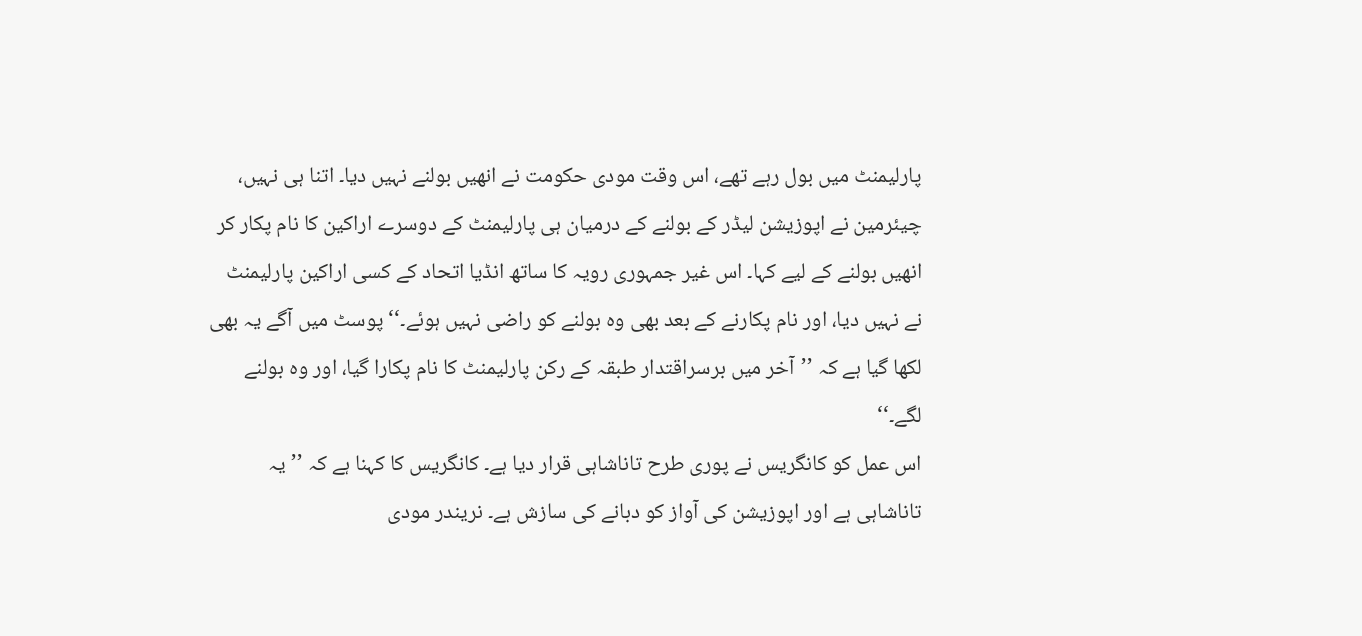پارلیمنٹ میں بول رہے تھے، اس وقت مودی حکومت نے انھیں بولنے نہیں دیا۔ اتنا ہی نہیں، چیئرمین نے اپوزیشن لیڈر کے بولنے کے درمیان ہی پارلیمنٹ کے دوسرے اراکین کا نام پکار کر انھیں بولنے کے لیے کہا۔ اس غیر جمہوری رویہ کا ساتھ انڈیا اتحاد کے کسی اراکین پارلیمنٹ نے نہیں دیا، اور نام پکارنے کے بعد بھی وہ بولنے کو راضی نہیں ہوئے۔‘‘ پوسٹ میں آگے یہ بھی لکھا گیا ہے کہ ’’آخر میں برسراقتدار طبقہ کے رکن پارلیمنٹ کا نام پکارا گیا، اور وہ بولنے لگے۔‘‘
اس عمل کو کانگریس نے پوری طرح تاناشاہی قرار دیا ہے۔ کانگریس کا کہنا ہے کہ ’’یہ تاناشاہی ہے اور اپوزیشن کی آواز کو دبانے کی سازش ہے۔ نریندر مودی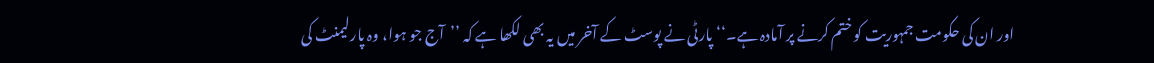اور ان کی حکومت جمہوریت کو ختم کرنے پر آمادہ ہے۔‘‘ پارٹی نے پوسٹ کے آخر میں یہ بھی لکھا ہے کہ ’’آج جو ہوا، وہ پارلیمنٹ کی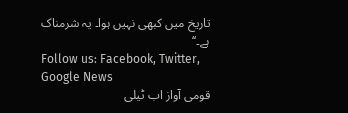تاریخ میں کبھی نہیں ہوا۔ یہ شرمناک ہے۔‘‘
Follow us: Facebook, Twitter, Google News
قومی آواز اب ٹیلی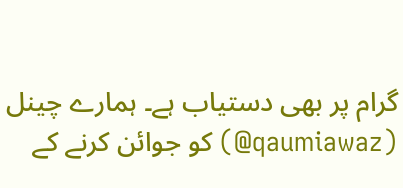گرام پر بھی دستیاب ہے۔ ہمارے چینل (qaumiawaz@) کو جوائن کرنے کے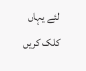لئے یہاں کلک کریں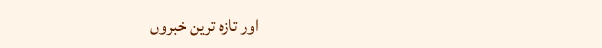اور تازہ ترین خبروں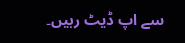سے اپ ڈیٹ رہیں۔